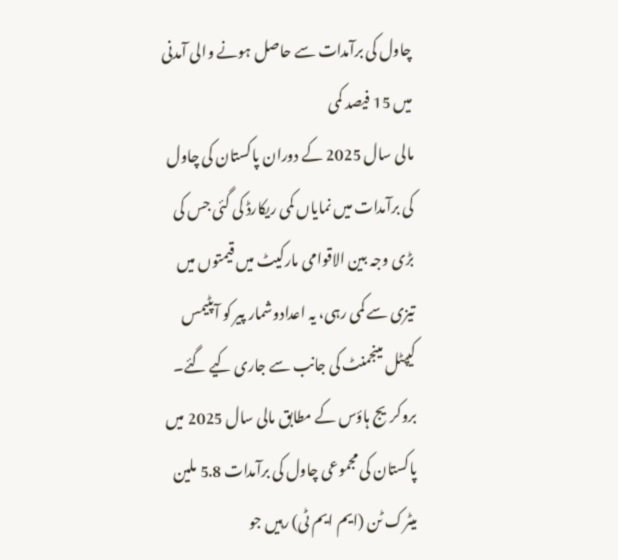چاول کی برآمدات سے حاصل ہونے والی آمدنی میں 15 فیصد کمی
مالی سال 2025 کے دوران پاکستان کی چاول کی برآمدات میں نمایاں کمی ریکارڈ کی گئی جس کی بڑی وجہ بین الاقوامی مارکیٹ میں قیمتوں میں تیزی سے کمی رہی، یہ اعدادوشمار پیر کو آپٹیمس کیپٹل مینجمنٹ کی جانب سے جاری کیے گئے۔
بروکریج ہاؤس کے مطابق مالی سال 2025 میں پاکستان کی مجموعی چاول کی برآمدات 5.8 ملین میٹرک ٹن (ایم ایم ٹی) رہیں جو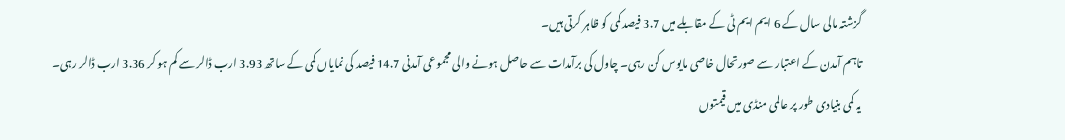گزشتہ مالی سال کے 6 ایم ایم ٹی کے مقابلے میں 3.7 فیصد کمی کو ظاہر کرتی ہیں۔
تاہم آمدن کے اعتبار سے صورتحال خاصی مایوس کن رہی۔ چاول کی برآمدات سے حاصل ہونے والی مجموعی آمدنی 14.7 فیصد کی نمایاں کمی کے ساتھ 3.93 ارب ڈالر سے کم ہو کر 3.36 ارب ڈالر رہی۔
یہ کمی بنیادی طور پر عالمی منڈی میں قیمتوں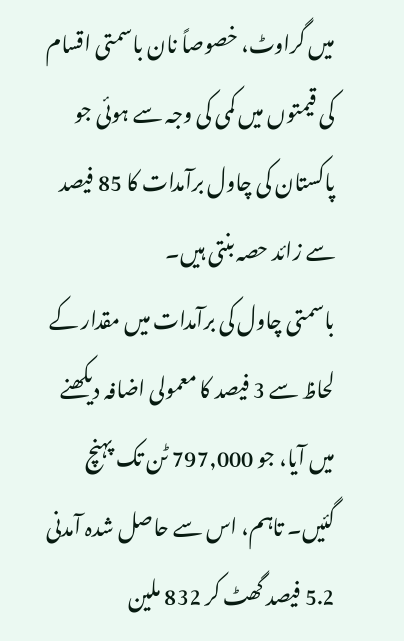میں گراوٹ، خصوصاً نان باسمتی اقسام کی قیمتوں میں کمی کی وجہ سے ہوئی جو پاکستان کی چاول برآمدات کا 85 فیصد سے زائد حصہ بنتی ہیں۔
باسمتی چاول کی برآمدات میں مقدار کے لحاظ سے 3 فیصد کا معمولی اضافہ دیکھنے میں آیا، جو 797,000 ٹن تک پہنچ گئیں۔ تاہم، اس سے حاصل شدہ آمدنی 5.2 فیصد گھٹ کر 832 ملین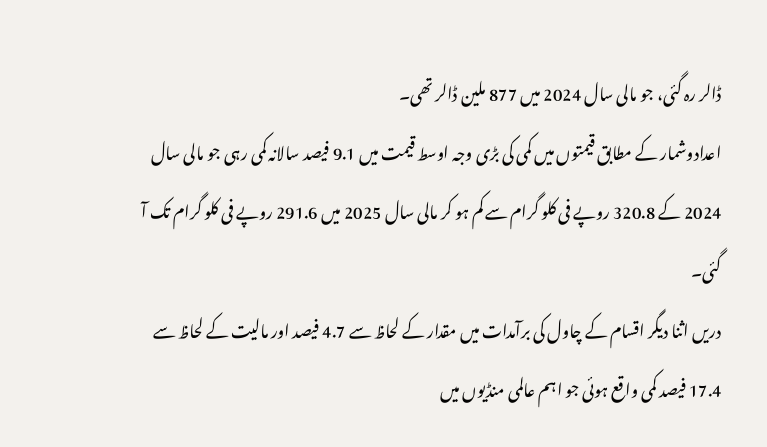ڈالر رہ گئی، جو مالی سال 2024 میں 877 ملین ڈالر تھی۔
اعدادوشمار کے مطابق قیمتوں میں کمی کی بڑی وجہ اوسط قیمت میں 9.1 فیصد سالانہ کمی رہی جو مالی سال 2024 کے 320.8 روپے فی کلو گرام سے کم ہو کر مالی سال 2025 میں 291.6 روپے فی کلو گرام تک آ گئی۔
دریں اثنا دیگر اقسام کے چاول کی برآمدات میں مقدار کے لحاظ سے 4.7 فیصد اور مالیت کے لحاظ سے 17.4 فیصد کمی واقع ہوئی جو اہم عالمی منڈیوں میں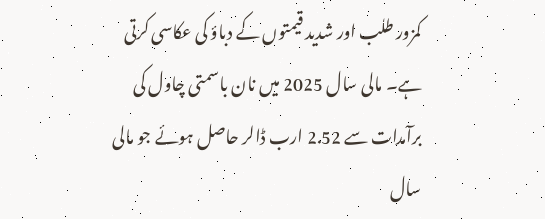کمزور طلب اور شدید قیمتوں کے دباؤ کی عکاسی کرتی ہے۔ مالی سال 2025 میں نان باسمتی چاول کی برآمدات سے 2.52 ارب ڈالر حاصل ہوئے جو مالی سال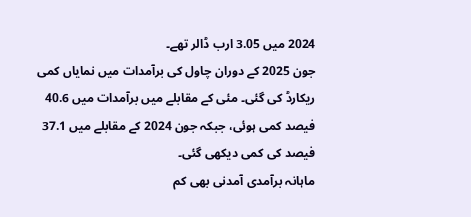2024 میں 3.05 ارب ڈالر تھے۔
جون 2025 کے دوران چاول کی برآمدات میں نمایاں کمی ریکارڈ کی گئی۔ مئی کے مقابلے میں برآمدات میں 40.6 فیصد کمی ہوئی، جبکہ جون 2024 کے مقابلے میں 37.1 فیصد کی کمی دیکھی گئی۔
ماہانہ برآمدی آمدنی بھی کم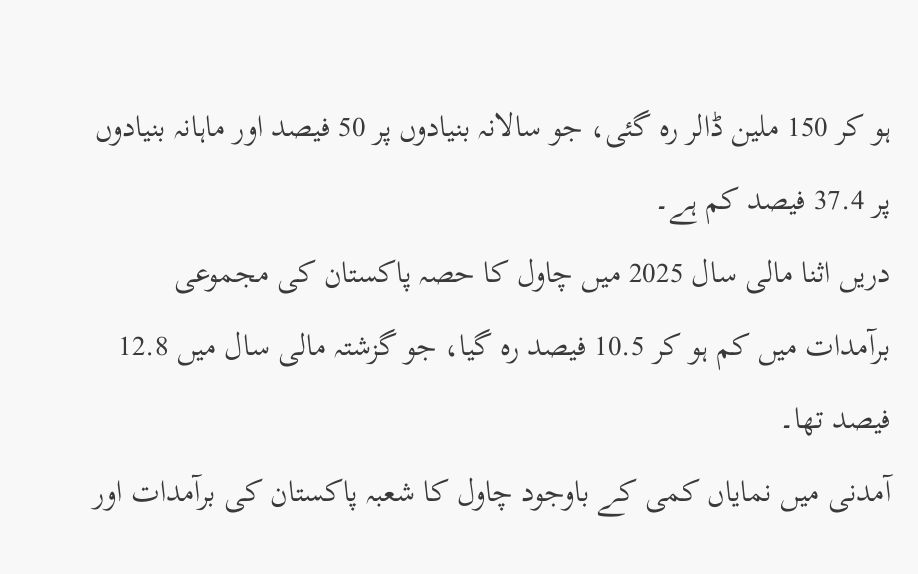ہو کر 150 ملین ڈالر رہ گئی، جو سالانہ بنیادوں پر 50 فیصد اور ماہانہ بنیادوں پر 37.4 فیصد کم ہے۔
دریں اثنا مالی سال 2025 میں چاول کا حصہ پاکستان کی مجموعی برآمدات میں کم ہو کر 10.5 فیصد رہ گیا، جو گزشتہ مالی سال میں 12.8 فیصد تھا۔
آمدنی میں نمایاں کمی کے باوجود چاول کا شعبہ پاکستان کی برآمدات اور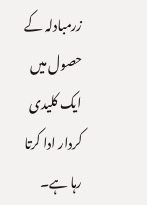زرمبادلہ کے حصول میں ایک کلیدی کردار ادا کرتا رہا ہے۔